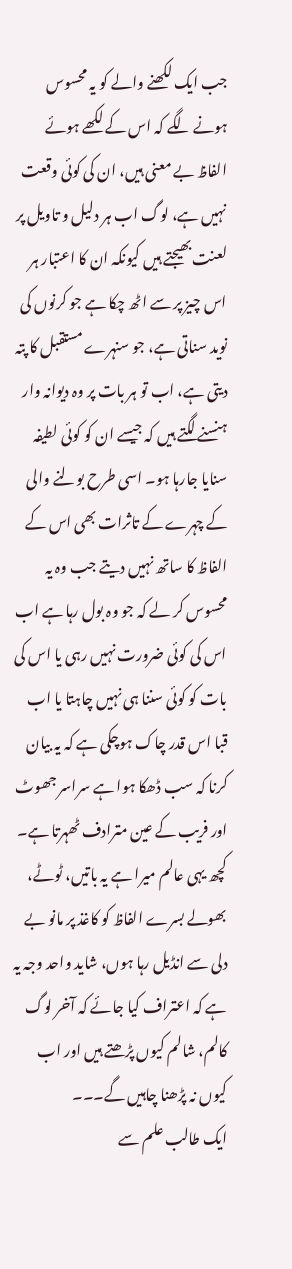جب ایک لکھنے والے کو یہ محسوس ہونے لگے کہ اس کے لکھے ہوئے الفاظ بے معنی ہیں، ان کی کوئی وقعت نہیں ہے، لوگ اب ہر دلیل و تاویل پر لعنت بھیجتے ہیں کیونکہ ان کا اعتبار ہر اس چیز پر سے اٹھ چکا ہے جو کرنوں کی نوید سناتی ہے، جو سنہرے مستقبل کا پتہ دیتی ہے، اب تو ہر بات پر وہ دیوانہ وار ہنسنے لگتے ہیں کہ جیسے ان کو کوئی لطیفہ سنایا جارہا ہو۔ اسی طرح بولنے والی کے چہرے کے تاثرات بھی اس کے الفاظ کا ساتھ نہیں دیتے جب وہ یہ محسوس کر لے کہ جو وہ بول رہا ہے اب اس کی کوئی ضرورت نہیں رہی یا اس کی بات کو کوئی سننا ہی نہیں چاہتا یا اب قبا اس قدر چاک ہوچکی ہے کہ یہ بیان کرنا کہ سب ڈھکا ہوا ہے سراسر جھوٹ اور فریب کے عین مترادف ٹھہرتا ہے۔
کچھ یہی عالم میرا ہے یہ باتیں، ٹوٹے، بھولے بسرے الفاظ کو کاغذ پر مانو بے دلی سے انڈیل رہا ہوں، شاید واحد وجہ یہ ہے کہ اعتراف کیا جائے کہ آخر لوگ کالم، شالم کیوں پڑھتے ہیں اور اب کیوں نہ پڑھنا چاہیں گے۔۔۔
ایک طالب علم سے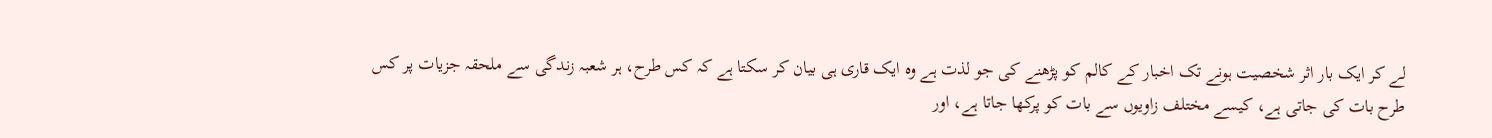لے کر ایک بار اثر شخصیت ہونے تک اخبار کے کالم کو پڑھنے کی جو لذت ہے وہ ایک قاری ہی بیان کر سکتا ہے کہ کس طرح، ہر شعبہ زندگی سے ملحقہ جزیات پر کس طرح بات کی جاتی ہے، کیسے مختلف زاویوں سے بات کو پرکھا جاتا ہے، اور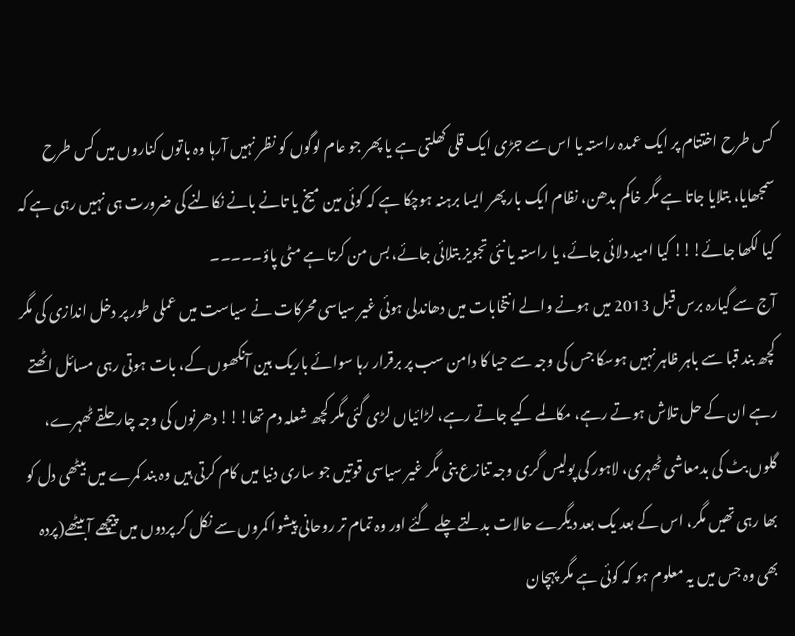کس طرح اختتام پر ایک عمدہ راستہ یا اس سے جڑی ایک قلی کھلتی ہے یا پھر جو عام لوگوں کو نظر نہیں آرہا وہ باتوں کناروں میں کس طرح سمجھایا، بتلایا جاتا ہے مگر خاکم بدھن، نظام ایک بار پھر ایسا برہنہ ہوچکا ہے کہ کوئی مین میخ یا تانے بانے نکالنے کی ضرورت ہی نہیں رہی ہے کہ کیا لکھا جائے!!! کیا امید دلائی جائے، یا راستہ یا نئی تجویز بتلائی جائے، بس من کرتا ہے مٹی پاؤ۔۔۔۔۔
آج سے گیارہ برس قبل 2013 میں ہونے والے انتخابات میں دھاندلی ہوئی غیر سیاسی محرکات نے سیاست میں عملی طور پر دخل اندازی کی مگر کچھ بند قبا سے باہر ظاہر نہیں ہوسکا جس کی وجہ سے حیا کا دامن سب پر برقرار رہا سوائے باریک بین آنکھوں کے، بات ہوتی رہی مسائل اٹھتے رہے ان کے حل تلاش ہوتے رہے، مکالمے کیے جاتے رہے، لڑائیاں لڑی گئی مگر کچھ شعلہ دم تھا!!! دھرنوں کی وجہ چار حلقے ٹھہرے، گلوں بٹ کی بدمعاشی ٹھہری، لاہور کی پولیس گری وجہ تنازع بنی مگر غیر سیاسی قوتیں جو ساری دنیا میں کام کرتی ہیں وہ بند کمرے میں بیٹھی دل کو بھا رہی تھیں مگر، اس کے بعد یک بعد دیگرے حالات بدلتے چلے گئے اور وہ تمام تر روحانی پیشوا کمروں سے نکل کر پردوں میں پیچھے آبیٹھے(پردہ بھی وہ جس میں یہ معلوم ہو کہ کوئی ہے مگر پہچان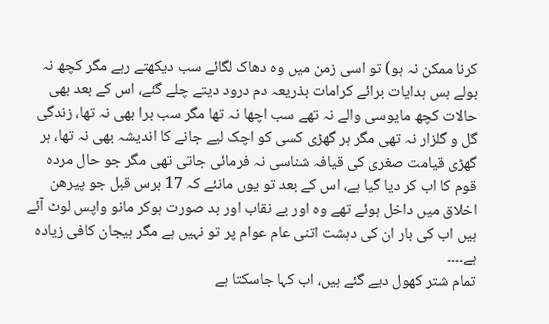کرنا ممکن نہ ہو) تو اسی زمن میں وہ دھاک لگائے سب دیکھتے رہے مگر کچھ نہ بولے بس ہدایات برائے کرامات بذریعہ دم درود دیتے چلے گئے، اس کے بعد بھی حالات کچھ مایوسی والے نہ تھے سب اچھا نہ تھا مگر سب برا بھی نہ تھا، زندگی گل و گلزار نہ تھی مگر ہر گھڑی کسی کو اچک لیے جانے کا اندیشہ بھی نہ تھا، ہر گھڑی قیامت صغری کی قیافہ شناسی نہ فرمائی جاتی تھی مگر جو حال مردہ قوم کا اب کر دیا گیا ہے، اس کے بعد تو یوں مانئے کہ 17 برس قبل جو پیرھن اخلاق میں داخل ہوئے تھے وہ اور بے نقاب اور بد صورت ہوکر مانو واپس لوٹ آئے ہیں اب کی بار ان کی دہشت اتنی عام عوام پر تو نہیں ہے مگر ہیجان کافی زیادہ ہے۔۔۔۔
تمام شتر کھول دیے گئے ہیں، اب کہا جاسکتا ہے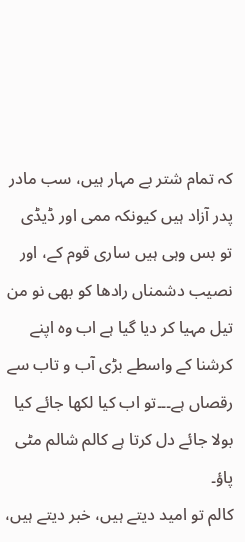کہ تمام شتر بے مہار ہیں، سب مادر پدر آزاد ہیں کیونکہ ممی اور ڈیڈی تو بس وہی ہیں ساری قوم کے، اور نصیب دشمناں رادھا کو بھی نو من تیل مہیا کر دیا گیا ہے اب وہ اپنے کرشنا کے واسطے بڑی آب و تاب سے رقصاں ہے۔۔۔تو اب کیا لکھا جائے کیا بولا جائے دل کرتا ہے کالم شالم مٹی پاؤ۔
کالم تو امید دیتے ہیں، خبر دیتے ہیں،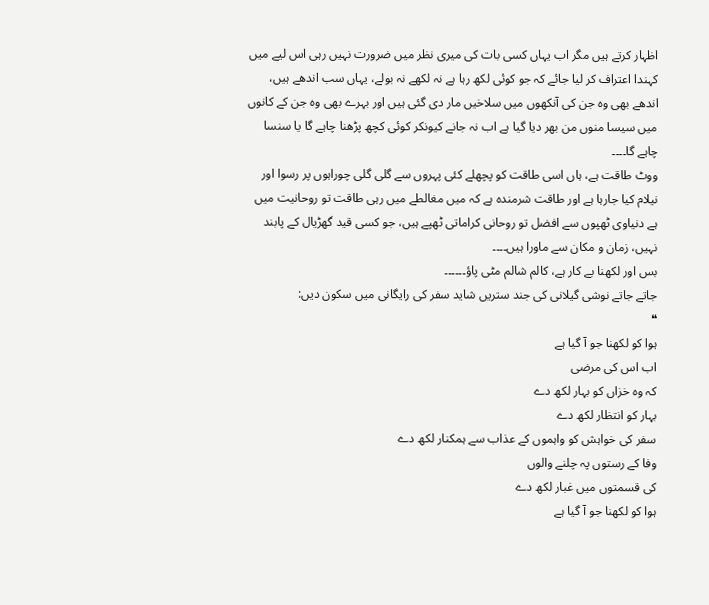اظہار کرتے ہیں مگر اب یہاں کسی بات کی میری نظر میں ضرورت نہیں رہی اس لیے میں کہندا اعتراف کر لیا جائے کہ جو کوئی لکھ رہا ہے نہ لکھے نہ بولے، یہاں سب اندھے ہیں، اندھے بھی وہ جن کی آنکھوں میں سلاخیں مار دی گئی ہیں اور بہرے بھی وہ جن کے کانوں میں سیسا منوں من بھر دیا گیا ہے اب نہ جانے کیونکر کوئی کچھ پڑھنا چاہے گا یا سنسا چاہے گا۔۔۔۔
ووٹ طاقت ہے، ہاں اسی طاقت کو پچھلے کئی پہروں سے گلی گلی چوراہوں پر رسوا اور نیلام کیا جارہا ہے اور طاقت شرمندہ ہے کہ میں مغالطے میں رہی طاقت تو روحانیت میں ہے دنیاوی ٹھپوں سے افضل تو روحانی کراماتی ٹھپے ہیں، جو کسی قید گھڑیال کے پابند نہیں، زمان و مکان سے ماورا ہیں۔۔۔۔
بس اور لکھنا بے کار ہے، کالم شالم مٹی پاؤ۔۔۔۔۔۔
جاتے جاتے نوشی گیلانی کی جند ستریں شاید سفر کی رایگانی میں سکون دیں:
❝
ہوا کو لکھنا جو آ گیا ہے
اب اس کی مرضی
کہ وہ خزاں کو بہار لکھ دے
بہار کو انتظار لکھ دے
سفر کی خواہش کو واہموں کے عذاب سے ہمکنار لکھ دے
وفا کے رستوں پہ چلنے والوں
کی قسمتوں میں غبار لکھ دے
ہوا کو لکھنا جو آ گیا ہے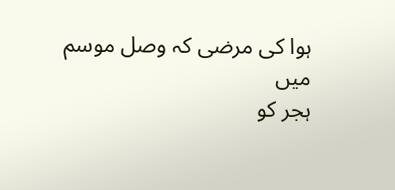ہوا کی مرضی کہ وصل موسم میں
ہجر کو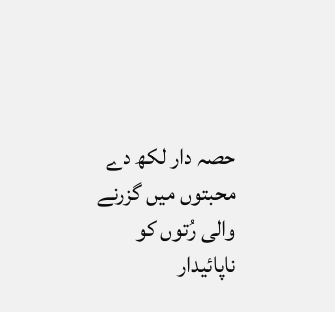حصہ دار لکھ دے
محبتوں میں گزرنے والی رُتوں کو ناپائیدار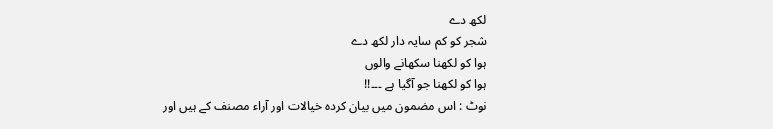لکھ دے
شجر کو کم سایہ دار لکھ دے
ہوا کو لکھنا سکھانے والوں
ہوا کو لکھنا جو آگیا ہے ۔۔۔!!
نوٹ : اس مضمون میں بیان کردہ خیالات اور آراء مصنف کے ہیں اور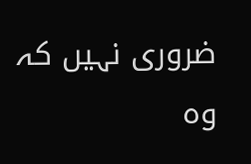ضروری نہیں کہ وہ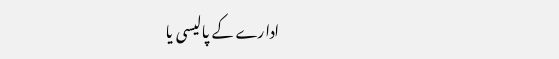ادارے کے پالیسی یا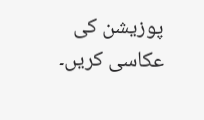پوزیشن کی عکاسی کریں۔